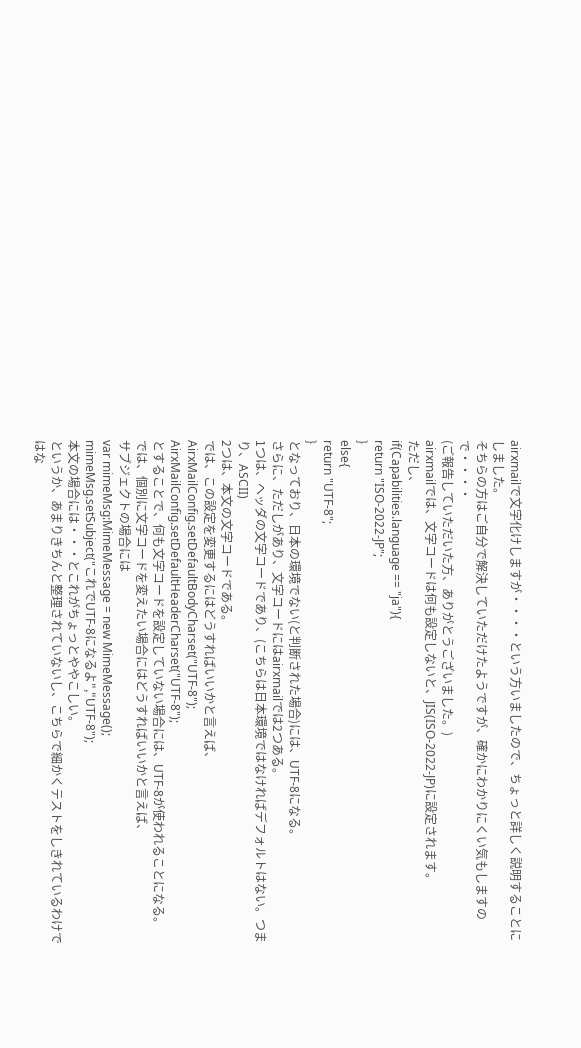airxmailで文字化けしますが・・・・という方いましたので、ちょっと詳しく説明することにしました。
そちらの方はご自分で解決していただけたようですが、確かにわかりにくい気もしますので・・・・
(ご報告していただいた方、ありがとうございました。)
airxmailでは、文字コードは何も設定しないと、JIS(ISO-2022-JP)に設定されます。
ただし、
if(Capabilities.language == "ja"){
return "ISO-2022-JP";
}
else{
return "UTF-8";
}
となっており、日本の環境でない(と判断された場合)には、UTF-8になる。
さらに、ただしがあり、文字コードにはairxmailでは2つある。
1つは、ヘッダの文字コードであり、(こちらは日本環境ではなければデフォルトはない。つまり、ASCII)
2つは、本文の文字コードである。
では、この設定を変更するにはどうすればいいかと言えば、
AirxMailConfig.setDefaultBodyCharset("UTF-8");
AirxMailConfig.setDefaultHeaderCharset("UTF-8");
とすることで、何も文字コードを設定していない場合には、UTF-8が使われることになる。
では、個別に文字コードを変えたい場合にはどうすればいいかと言えば、
サブジェクトの場合には
var mimeMsg:MimeMessage = new MimeMessage();
mimeMsg.setSubject("これでUTF-8になるよ","UTF-8");
本文の場合には・・・とこれがちょっとややこしい。
というか、あまりきちんと整理されていないし、こちらで細かくテストをしきれているわけではな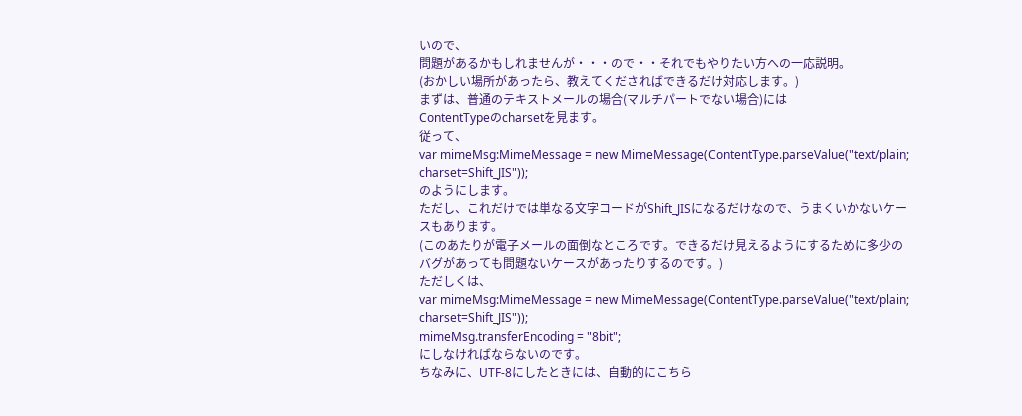いので、
問題があるかもしれませんが・・・ので・・それでもやりたい方への一応説明。
(おかしい場所があったら、教えてくださればできるだけ対応します。)
まずは、普通のテキストメールの場合(マルチパートでない場合)には
ContentTypeのcharsetを見ます。
従って、
var mimeMsg:MimeMessage = new MimeMessage(ContentType.parseValue("text/plain; charset=Shift_JIS"));
のようにします。
ただし、これだけでは単なる文字コードがShift_JISになるだけなので、うまくいかないケースもあります。
(このあたりが電子メールの面倒なところです。できるだけ見えるようにするために多少のバグがあっても問題ないケースがあったりするのです。)
ただしくは、
var mimeMsg:MimeMessage = new MimeMessage(ContentType.parseValue("text/plain; charset=Shift_JIS"));
mimeMsg.transferEncoding = "8bit";
にしなければならないのです。
ちなみに、UTF-8にしたときには、自動的にこちら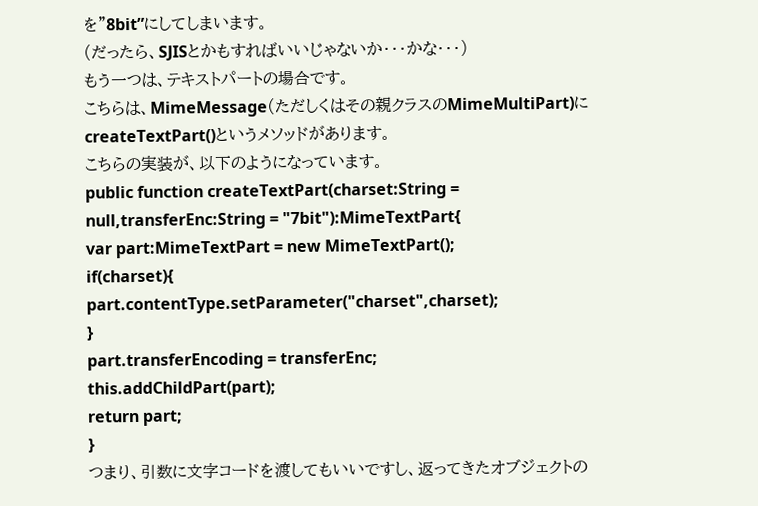を”8bit”にしてしまいます。
(だったら、SJISとかもすればいいじゃないか・・・かな・・・)
もう一つは、テキストパートの場合です。
こちらは、MimeMessage(ただしくはその親クラスのMimeMultiPart)にcreateTextPart()というメソッドがあります。
こちらの実装が、以下のようになっています。
public function createTextPart(charset:String = null,transferEnc:String = "7bit"):MimeTextPart{
var part:MimeTextPart = new MimeTextPart();
if(charset){
part.contentType.setParameter("charset",charset);
}
part.transferEncoding = transferEnc;
this.addChildPart(part);
return part;
}
つまり、引数に文字コードを渡してもいいですし、返ってきたオブジェクトの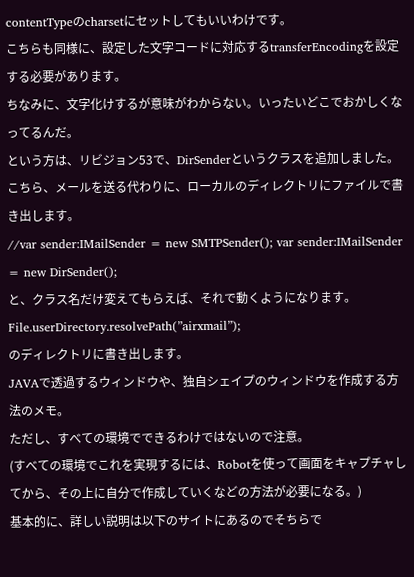contentTypeのcharsetにセットしてもいいわけです。
こちらも同様に、設定した文字コードに対応するtransferEncodingを設定する必要があります。
ちなみに、文字化けするが意味がわからない。いったいどこでおかしくなってるんだ。
という方は、リビジョン53で、DirSenderというクラスを追加しました。
こちら、メールを送る代わりに、ローカルのディレクトリにファイルで書き出します。
//var sender:IMailSender = new SMTPSender(); var sender:IMailSender = new DirSender();
と、クラス名だけ変えてもらえば、それで動くようになります。
File.userDirectory.resolvePath(”airxmail”);
のディレクトリに書き出します。
JAVAで透過するウィンドウや、独自シェイプのウィンドウを作成する方法のメモ。
ただし、すべての環境でできるわけではないので注意。
(すべての環境でこれを実現するには、Robotを使って画面をキャプチャしてから、その上に自分で作成していくなどの方法が必要になる。)
基本的に、詳しい説明は以下のサイトにあるのでそちらで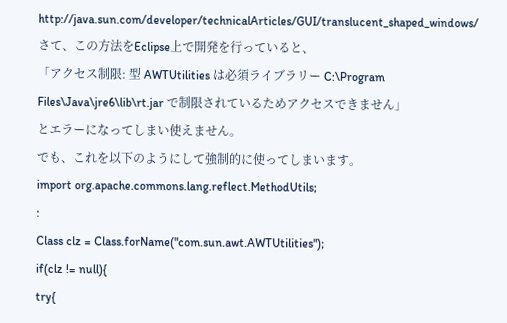http://java.sun.com/developer/technicalArticles/GUI/translucent_shaped_windows/
さて、この方法をEclipse上で開発を行っていると、
「アクセス制限: 型 AWTUtilities は必須ライブラリー C:\Program Files\Java\jre6\lib\rt.jar で制限されているためアクセスできません」
とエラーになってしまい使えません。
でも、これを以下のようにして強制的に使ってしまいます。
import org.apache.commons.lang.reflect.MethodUtils;
:
Class clz = Class.forName("com.sun.awt.AWTUtilities");
if(clz != null){
try{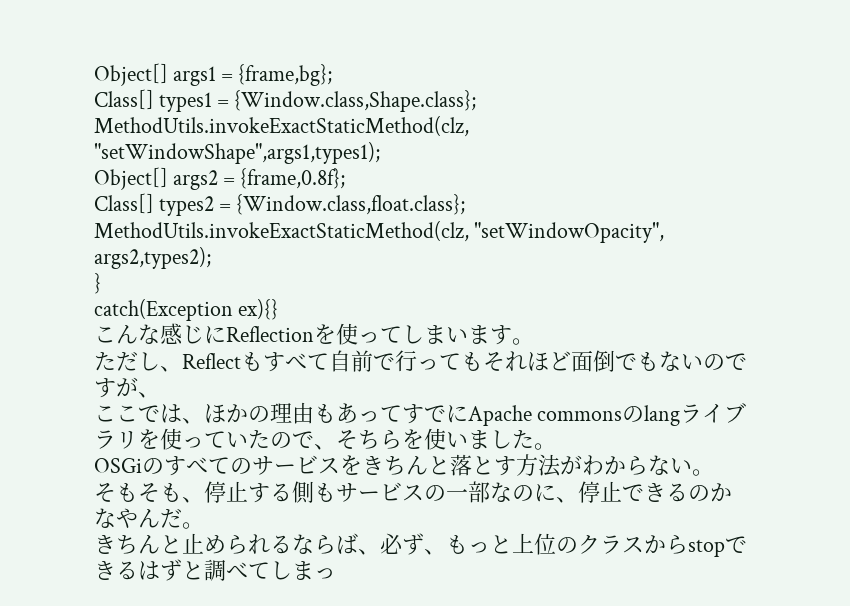Object[] args1 = {frame,bg};
Class[] types1 = {Window.class,Shape.class};
MethodUtils.invokeExactStaticMethod(clz, "setWindowShape",args1,types1);
Object[] args2 = {frame,0.8f};
Class[] types2 = {Window.class,float.class};
MethodUtils.invokeExactStaticMethod(clz, "setWindowOpacity", args2,types2);
}
catch(Exception ex){}
こんな感じにReflectionを使ってしまいます。
ただし、Reflectもすべて自前で行ってもそれほど面倒でもないのですが、
ここでは、ほかの理由もあってすでにApache commonsのlangライブラリを使っていたので、そちらを使いました。
OSGiのすべてのサービスをきちんと落とす方法がわからない。
そもそも、停止する側もサービスの一部なのに、停止できるのかなやんだ。
きちんと止められるならば、必ず、もっと上位のクラスからstopできるはずと調べてしまっ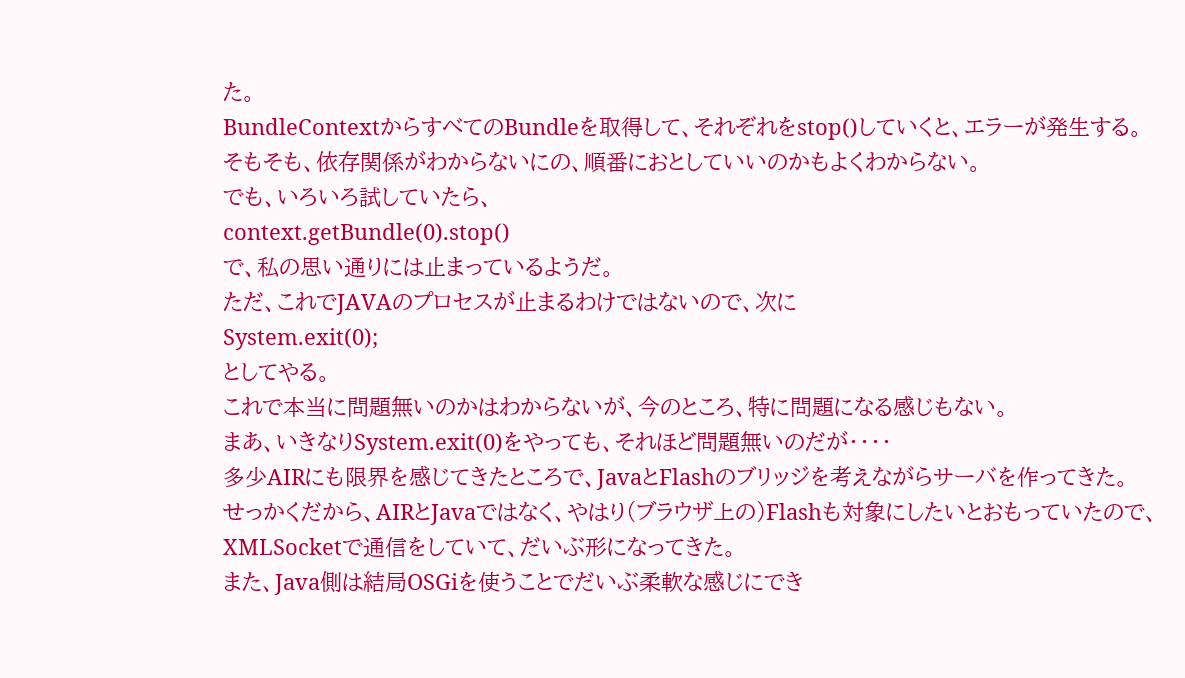た。
BundleContextからすべてのBundleを取得して、それぞれをstop()していくと、エラーが発生する。
そもそも、依存関係がわからないにの、順番におとしていいのかもよくわからない。
でも、いろいろ試していたら、
context.getBundle(0).stop()
で、私の思い通りには止まっているようだ。
ただ、これでJAVAのプロセスが止まるわけではないので、次に
System.exit(0);
としてやる。
これで本当に問題無いのかはわからないが、今のところ、特に問題になる感じもない。
まあ、いきなりSystem.exit(0)をやっても、それほど問題無いのだが・・・・
多少AIRにも限界を感じてきたところで、JavaとFlashのブリッジを考えながらサーバを作ってきた。
せっかくだから、AIRとJavaではなく、やはり(ブラウザ上の)Flashも対象にしたいとおもっていたので、
XMLSocketで通信をしていて、だいぶ形になってきた。
また、Java側は結局OSGiを使うことでだいぶ柔軟な感じにでき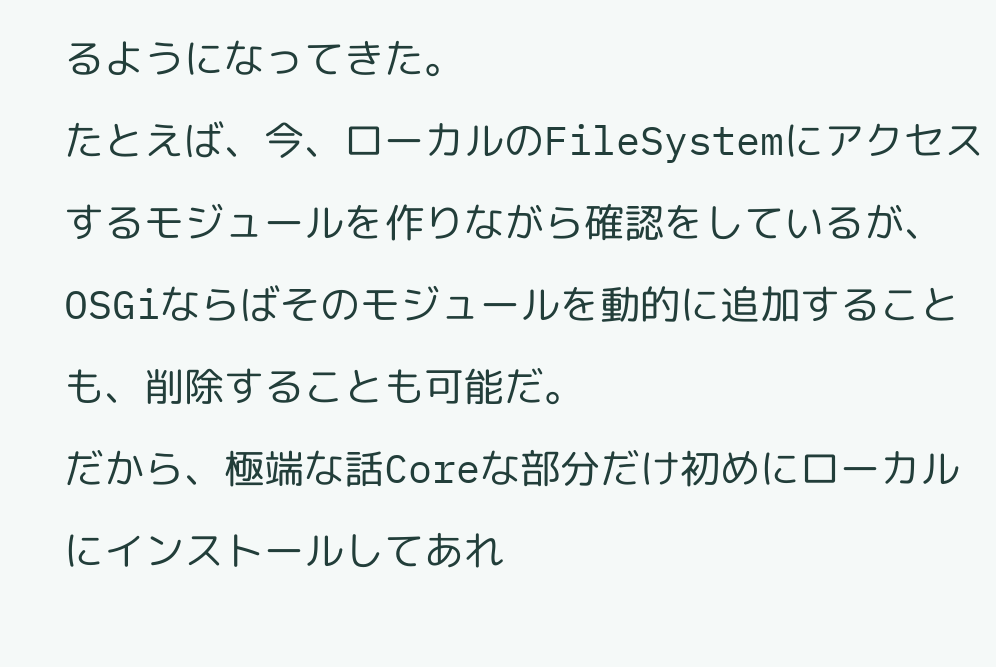るようになってきた。
たとえば、今、ローカルのFileSystemにアクセスするモジュールを作りながら確認をしているが、
OSGiならばそのモジュールを動的に追加することも、削除することも可能だ。
だから、極端な話Coreな部分だけ初めにローカルにインストールしてあれ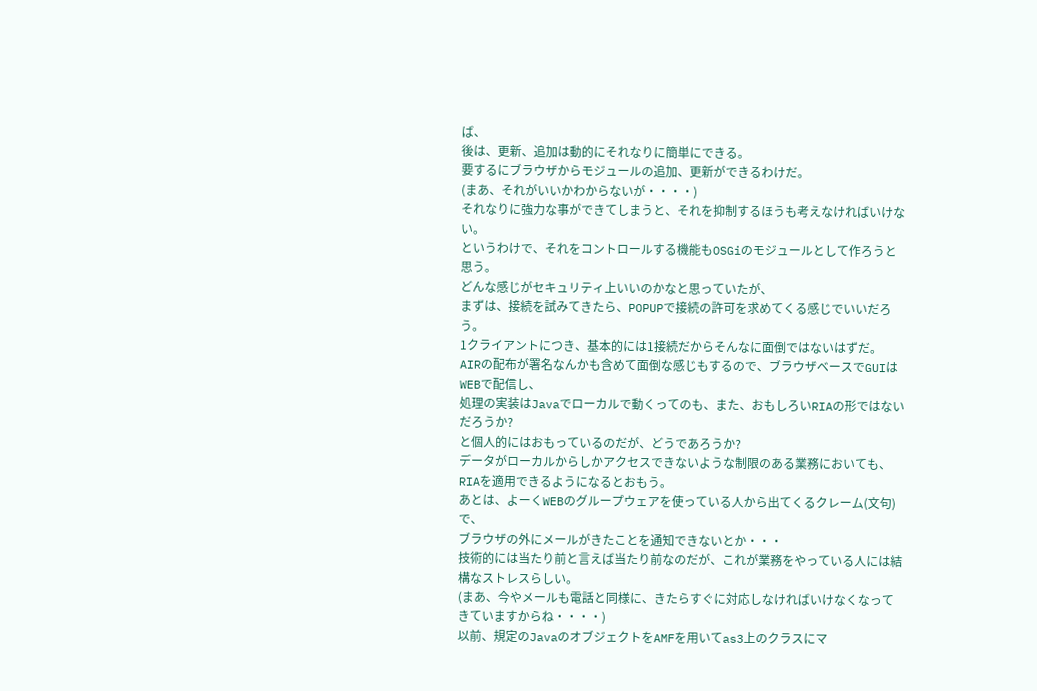ば、
後は、更新、追加は動的にそれなりに簡単にできる。
要するにブラウザからモジュールの追加、更新ができるわけだ。
(まあ、それがいいかわからないが・・・・)
それなりに強力な事ができてしまうと、それを抑制するほうも考えなければいけない。
というわけで、それをコントロールする機能もOSGiのモジュールとして作ろうと思う。
どんな感じがセキュリティ上いいのかなと思っていたが、
まずは、接続を試みてきたら、POPUPで接続の許可を求めてくる感じでいいだろう。
1クライアントにつき、基本的には1接続だからそんなに面倒ではないはずだ。
AIRの配布が署名なんかも含めて面倒な感じもするので、ブラウザベースでGUIはWEBで配信し、
処理の実装はJavaでローカルで動くってのも、また、おもしろいRIAの形ではないだろうか?
と個人的にはおもっているのだが、どうであろうか?
データがローカルからしかアクセスできないような制限のある業務においても、
RIAを適用できるようになるとおもう。
あとは、よーくWEBのグループウェアを使っている人から出てくるクレーム(文句)で、
ブラウザの外にメールがきたことを通知できないとか・・・
技術的には当たり前と言えば当たり前なのだが、これが業務をやっている人には結構なストレスらしい。
(まあ、今やメールも電話と同様に、きたらすぐに対応しなければいけなくなってきていますからね・・・・)
以前、規定のJavaのオブジェクトをAMFを用いてas3上のクラスにマ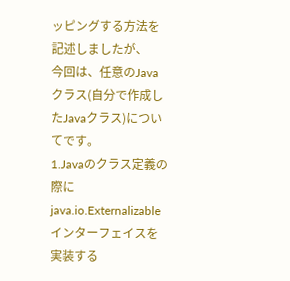ッピングする方法を記述しましたが、
今回は、任意のJavaクラス(自分で作成したJavaクラス)についてです。
1.Javaのクラス定義の際にjava.io.Externalizableインターフェイスを実装する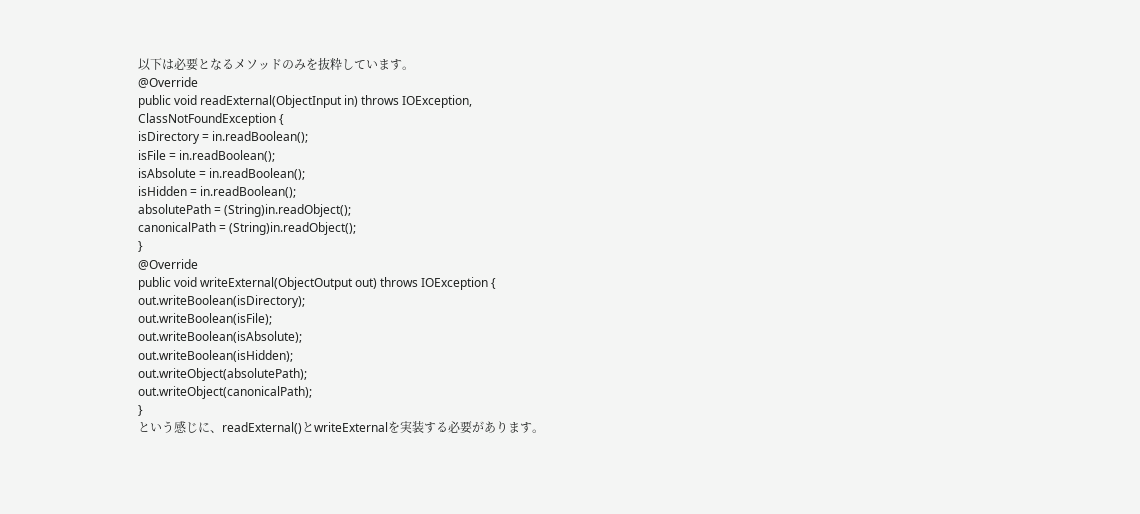以下は必要となるメソッドのみを抜粋しています。
@Override
public void readExternal(ObjectInput in) throws IOException,
ClassNotFoundException {
isDirectory = in.readBoolean();
isFile = in.readBoolean();
isAbsolute = in.readBoolean();
isHidden = in.readBoolean();
absolutePath = (String)in.readObject();
canonicalPath = (String)in.readObject();
}
@Override
public void writeExternal(ObjectOutput out) throws IOException {
out.writeBoolean(isDirectory);
out.writeBoolean(isFile);
out.writeBoolean(isAbsolute);
out.writeBoolean(isHidden);
out.writeObject(absolutePath);
out.writeObject(canonicalPath);
}
という感じに、readExternal()とwriteExternalを実装する必要があります。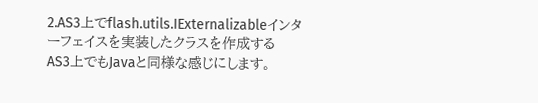2.AS3上でflash.utils.IExternalizableインターフェイスを実装したクラスを作成する
AS3上でもJavaと同様な感じにします。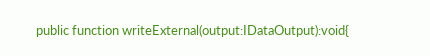public function writeExternal(output:IDataOutput):void{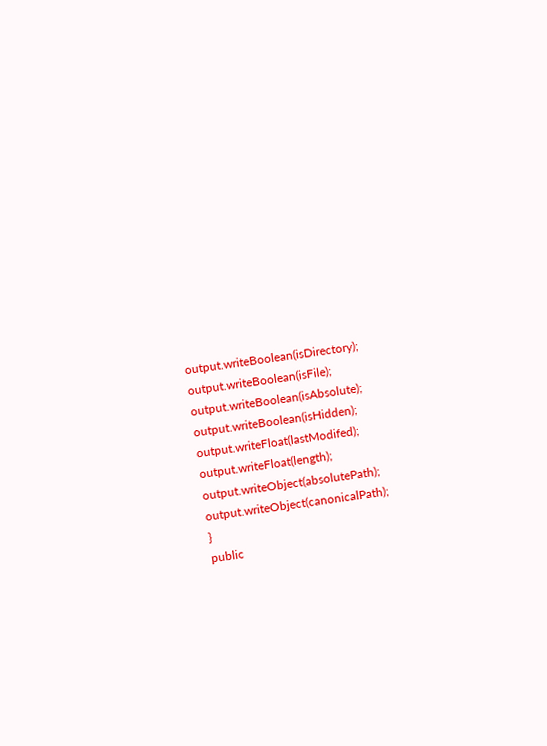output.writeBoolean(isDirectory);
output.writeBoolean(isFile);
output.writeBoolean(isAbsolute);
output.writeBoolean(isHidden);
output.writeFloat(lastModifed);
output.writeFloat(length);
output.writeObject(absolutePath);
output.writeObject(canonicalPath);
}
public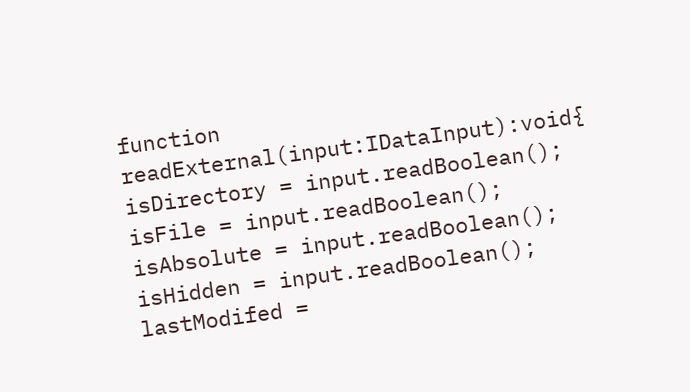function readExternal(input:IDataInput):void{
isDirectory = input.readBoolean();
isFile = input.readBoolean();
isAbsolute = input.readBoolean();
isHidden = input.readBoolean();
lastModifed =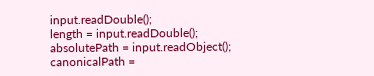input.readDouble();
length = input.readDouble();
absolutePath = input.readObject();
canonicalPath =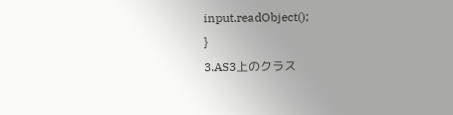input.readObject();
}
3.AS3上のクラス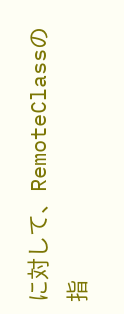に対して、RemoteClassの指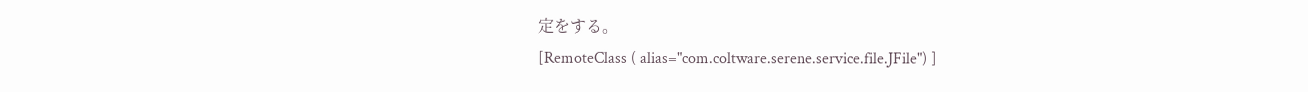定をする。
[RemoteClass ( alias="com.coltware.serene.service.file.JFile") ]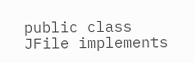public class JFile implements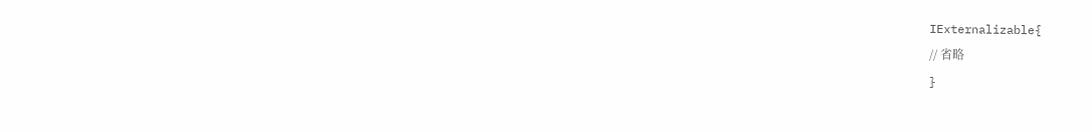IExternalizable{
// 省略
}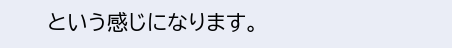という感じになります。